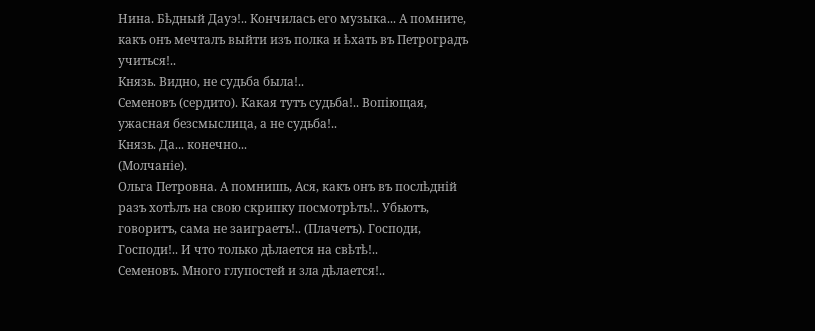Нина. Бѣдный Дауэ!.. Кончилась его музыка... А помните, какъ онъ мечталъ выйти изъ полка и ѣхать въ Петроградъ учиться!..
Князь. Видно, не судьба была!..
Семеновъ (сердито). Какая тутъ судьба!.. Вопіющая, ужасная безсмыслица, а не судьба!..
Князь. Да... конечно...
(Молчаніе).
Ольга Петровна. А помнишь, Ася, какъ онъ въ послѣдній разъ хотѣлъ на свою скрипку посмотрѣть!.. Убьютъ, говоритъ, сама не заиграетъ!.. (Плачетъ). Господи, Господи!.. И что только дѣлается на свѣтѣ!..
Семеновъ. Много глупостей и зла дѣлается!..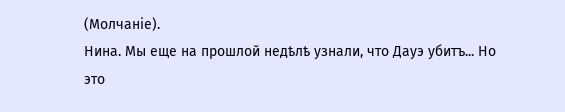(Молчаніе).
Нина. Мы еще на прошлой недѣлѣ узнали, что Дауэ убитъ... Но это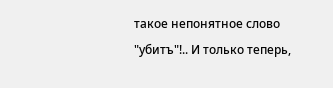такое непонятное слово "убитъ"!.. И только теперь,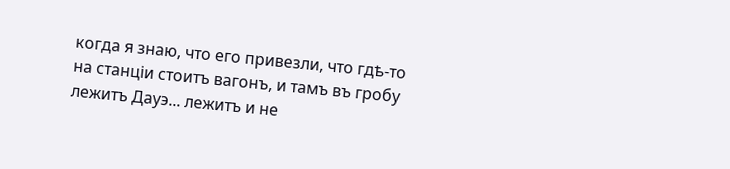когда я знаю, что его привезли, что гдѣ-то на станціи стоитъ вагонъ, и тамъ въ гробу лежитъ Дауэ... лежитъ и не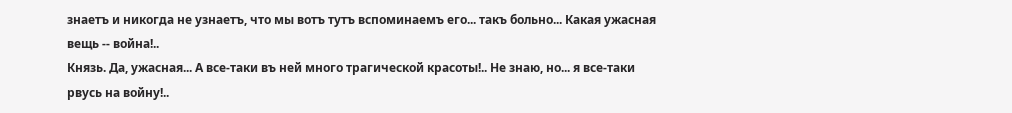знаетъ и никогда не узнаетъ, что мы вотъ тутъ вспоминаемъ его... такъ больно... Какая ужасная вещь -- война!..
Князь. Да, ужасная... А все-таки въ ней много трагической красоты!.. Не знаю, но... я все-таки рвусь на войну!..